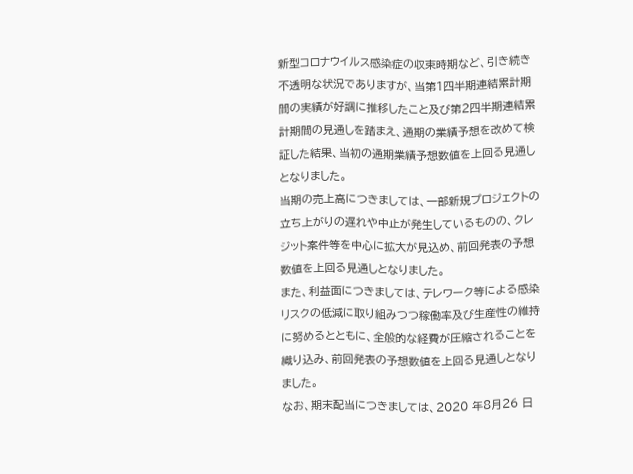新型コロナウイルス感染症の収束時期など、引き続き不透明な状況でありますが、当第1四半期連結累計期間の実績が好調に推移したこと及び第2四半期連結累計期間の見通しを踏まえ、通期の業績予想を改めて検証した結果、当初の通期業績予想数値を上回る見通しとなりました。
当期の売上高につきましては、一部新規プロジェクトの立ち上がりの遅れや中止が発生しているものの、クレジット案件等を中心に拡大が見込め、前回発表の予想数値を上回る見通しとなりました。
また、利益面につきましては、テレワーク等による感染リスクの低減に取り組みつつ稼働率及び生産性の維持に努めるとともに、全般的な経費が圧縮されることを織り込み、前回発表の予想数値を上回る見通しとなりました。
なお、期末配当につきましては、2020 年8月26 日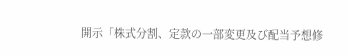開示「株式分割、定款の一部変更及び配当予想修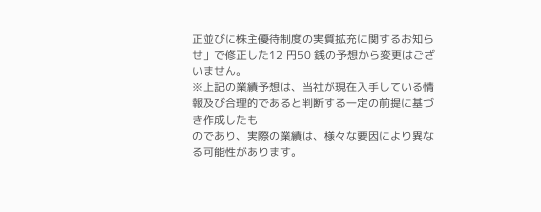正並びに株主優待制度の実質拡充に関するお知らせ」で修正した12 円50 銭の予想から変更はございません。
※上記の業績予想は、当社が現在入手している情報及び合理的であると判断する一定の前提に基づき作成したも
のであり、実際の業績は、様々な要因により異なる可能性があります。